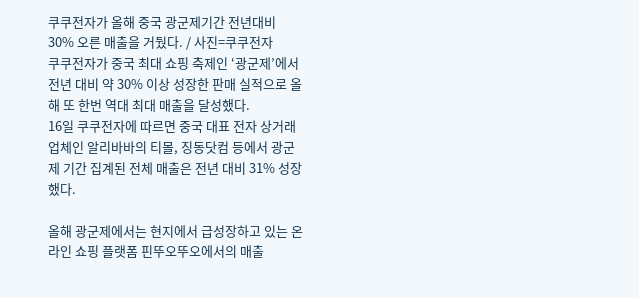쿠쿠전자가 올해 중국 광군제기간 전년대비 30% 오른 매출을 거뒀다. / 사진=쿠쿠전자
쿠쿠전자가 중국 최대 쇼핑 축제인 ‘광군제’에서 전년 대비 약 30% 이상 성장한 판매 실적으로 올해 또 한번 역대 최대 매출을 달성했다.
16일 쿠쿠전자에 따르면 중국 대표 전자 상거래 업체인 알리바바의 티몰, 징동닷컴 등에서 광군제 기간 집계된 전체 매출은 전년 대비 31% 성장했다.

올해 광군제에서는 현지에서 급성장하고 있는 온라인 쇼핑 플랫폼 핀뚜오뚜오에서의 매출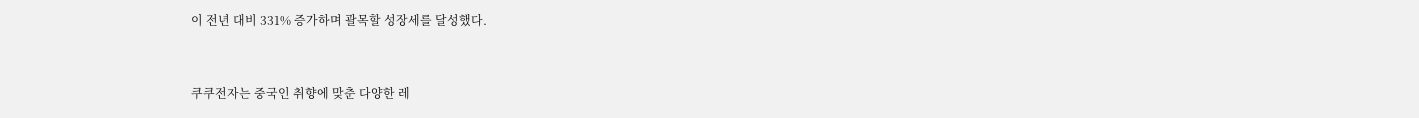이 전년 대비 331% 증가하며 괄목할 성장세를 달성했다.


쿠쿠전자는 중국인 취향에 맞춘 다양한 레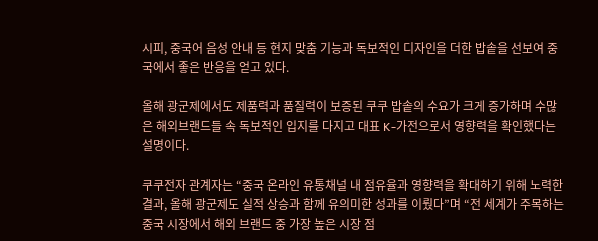시피, 중국어 음성 안내 등 현지 맞춤 기능과 독보적인 디자인을 더한 밥솥을 선보여 중국에서 좋은 반응을 얻고 있다.

올해 광군제에서도 제품력과 품질력이 보증된 쿠쿠 밥솥의 수요가 크게 증가하며 수많은 해외브랜드들 속 독보적인 입지를 다지고 대표 K-가전으로서 영향력을 확인했다는 설명이다.

쿠쿠전자 관계자는 “중국 온라인 유통채널 내 점유율과 영향력을 확대하기 위해 노력한 결과, 올해 광군제도 실적 상승과 함께 유의미한 성과를 이뤘다”며 “전 세계가 주목하는 중국 시장에서 해외 브랜드 중 가장 높은 시장 점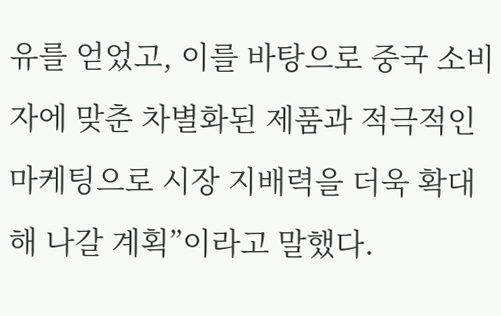유를 얻었고, 이를 바탕으로 중국 소비자에 맞춘 차별화된 제품과 적극적인 마케팅으로 시장 지배력을 더욱 확대해 나갈 계획”이라고 말했다.